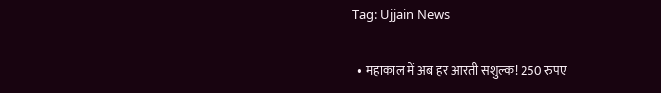Tag: Ujjain News

  • महाकाल में अब हर आरती सशुल्क! 250 रुपए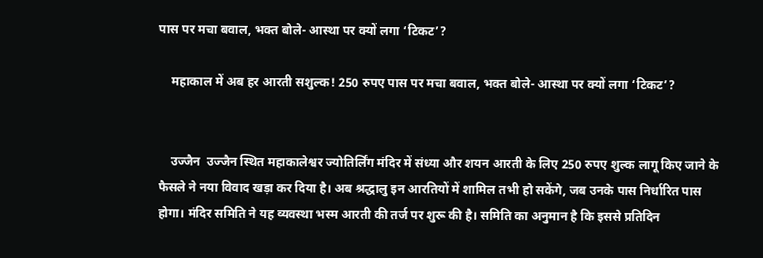पास पर मचा बवाल, भक्त बोले- आस्था पर क्यों लगा ‘टिकट’?

    महाकाल में अब हर आरती सशुल्क! 250 रुपए पास पर मचा बवाल, भक्त बोले- आस्था पर क्यों लगा ‘टिकट’?


    उज्जैन  उज्जैन स्थित महाकालेश्वर ज्योतिर्लिंग मंदिर में संध्या और शयन आरती के लिए 250 रुपए शुल्क लागू किए जाने के फैसले ने नया विवाद खड़ा कर दिया है। अब श्रद्धालु इन आरतियों में शामिल तभी हो सकेंगे, जब उनके पास निर्धारित पास होगा। मंदिर समिति ने यह व्यवस्था भस्म आरती की तर्ज पर शुरू की है। समिति का अनुमान है कि इससे प्रतिदिन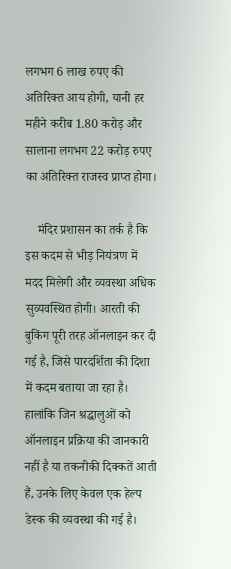लगभग 6 लाख रुपए की अतिरिक्त आय होगी, यानी हर महीने करीब 1.80 करोड़ और सालाना लगभग 22 करोड़ रुपए का अतिरिक्त राजस्व प्राप्त होगा।

    मंदिर प्रशासन का तर्क है कि इस कदम से भीड़ नियंत्रण में मदद मिलेगी और व्यवस्था अधिक सुव्यवस्थित होगी। आरती की बुकिंग पूरी तरह ऑनलाइन कर दी गई है, जिसे पारदर्शिता की दिशा में कदम बताया जा रहा है। हालांकि जिन श्रद्धालुओं को ऑनलाइन प्रक्रिया की जानकारी नहीं है या तकनीकी दिक्कतें आती हैं, उनके लिए केवल एक हेल्प डेस्क की व्यवस्था की गई है।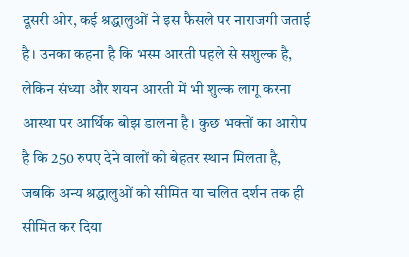दूसरी ओर, कई श्रद्धालुओं ने इस फैसले पर नाराजगी जताई है। उनका कहना है कि भस्म आरती पहले से सशुल्क है, लेकिन संध्या और शयन आरती में भी शुल्क लागू करना आस्था पर आर्थिक बोझ डालना है। कुछ भक्तों का आरोप है कि 250 रुपए देने वालों को बेहतर स्थान मिलता है, जबकि अन्य श्रद्धालुओं को सीमित या चलित दर्शन तक ही सीमित कर दिया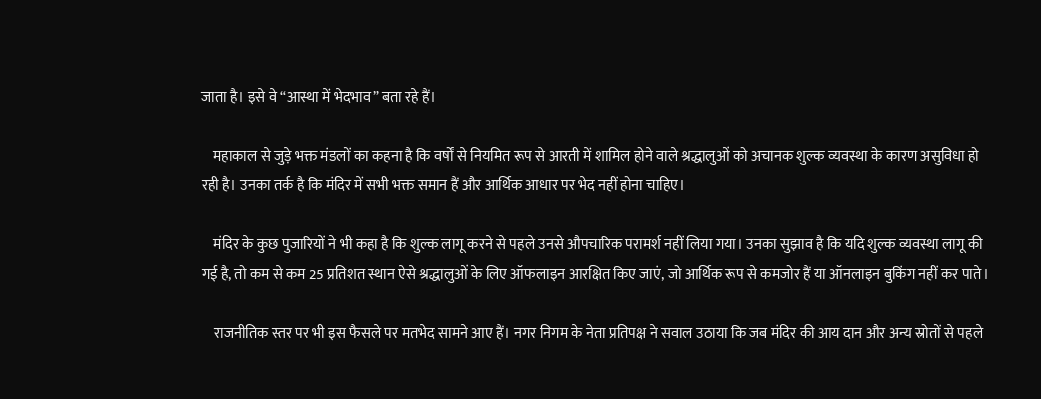जाता है। इसे वे “आस्था में भेदभाव” बता रहे हैं।

    महाकाल से जुड़े भक्त मंडलों का कहना है कि वर्षों से नियमित रूप से आरती में शामिल होने वाले श्रद्धालुओं को अचानक शुल्क व्यवस्था के कारण असुविधा हो रही है। उनका तर्क है कि मंदिर में सभी भक्त समान हैं और आर्थिक आधार पर भेद नहीं होना चाहिए।

    मंदिर के कुछ पुजारियों ने भी कहा है कि शुल्क लागू करने से पहले उनसे औपचारिक परामर्श नहीं लिया गया। उनका सुझाव है कि यदि शुल्क व्यवस्था लागू की गई है, तो कम से कम 25 प्रतिशत स्थान ऐसे श्रद्धालुओं के लिए ऑफलाइन आरक्षित किए जाएं, जो आर्थिक रूप से कमजोर हैं या ऑनलाइन बुकिंग नहीं कर पाते।

    राजनीतिक स्तर पर भी इस फैसले पर मतभेद सामने आए हैं। नगर निगम के नेता प्रतिपक्ष ने सवाल उठाया कि जब मंदिर की आय दान और अन्य स्रोतों से पहले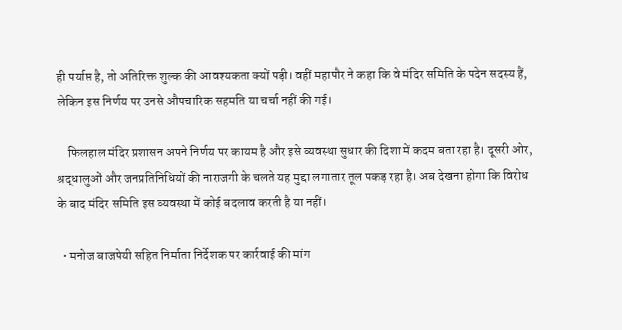ही पर्याप्त है, तो अतिरिक्त शुल्क की आवश्यकता क्यों पड़ी। वहीं महापौर ने कहा कि वे मंदिर समिति के पदेन सदस्य हैं, लेकिन इस निर्णय पर उनसे औपचारिक सहमति या चर्चा नहीं की गई।

    फिलहाल मंदिर प्रशासन अपने निर्णय पर कायम है और इसे व्यवस्था सुधार की दिशा में कदम बता रहा है। दूसरी ओर, श्रद्धालुओं और जनप्रतिनिधियों की नाराजगी के चलते यह मुद्दा लगातार तूल पकड़ रहा है। अब देखना होगा कि विरोध के बाद मंदिर समिति इस व्यवस्था में कोई बदलाव करती है या नहीं।

  • मनोज बाजपेयी सहित निर्माता निर्देशक पर कार्रवाई की मांग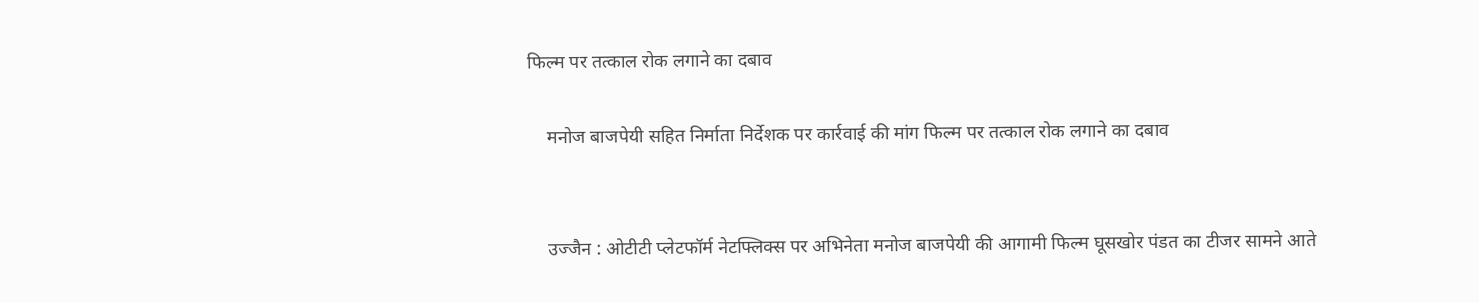फिल्म पर तत्काल रोक लगाने का दबाव

    मनोज बाजपेयी सहित निर्माता निर्देशक पर कार्रवाई की मांग फिल्म पर तत्काल रोक लगाने का दबाव


    उज्जैन : ओटीटी प्लेटफॉर्म नेटफ्लिक्स पर अभिनेता मनोज बाजपेयी की आगामी फिल्म घूसखोर पंडत का टीजर सामने आते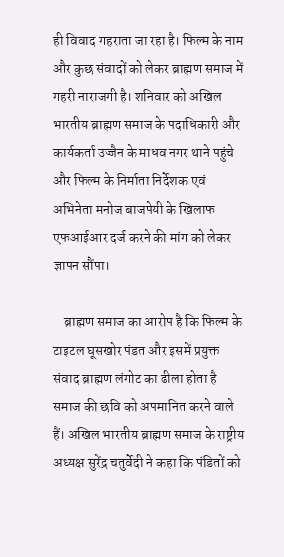ही विवाद गहराता जा रहा है। फिल्म के नाम और कुछ संवादों को लेकर ब्राह्मण समाज में गहरी नाराजगी है। शनिवार को अखिल भारतीय ब्राह्मण समाज के पदाधिकारी और कार्यकर्ता उज्जैन के माधव नगर थाने पहुंचे और फिल्म के निर्माता निर्देशक एवं अभिनेता मनोज बाजपेयी के खिलाफ एफआईआर दर्ज करने की मांग को लेकर ज्ञापन सौंपा।

    ब्राह्मण समाज का आरोप है कि फिल्म के टाइटल घूसखोर पंडत और इसमें प्रयुक्त संवाद ब्राह्मण लंगोट का ढीला होता है समाज की छवि को अपमानित करने वाले हैं। अखिल भारतीय ब्राह्मण समाज के राष्ट्रीय अध्यक्ष सुरेंद्र चतुर्वेदी ने कहा कि पंडितों को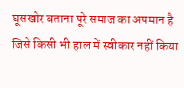घूसखोर बताना पूरे समाज का अपमान है जिसे किसी भी हाल में स्वीकार नहीं किया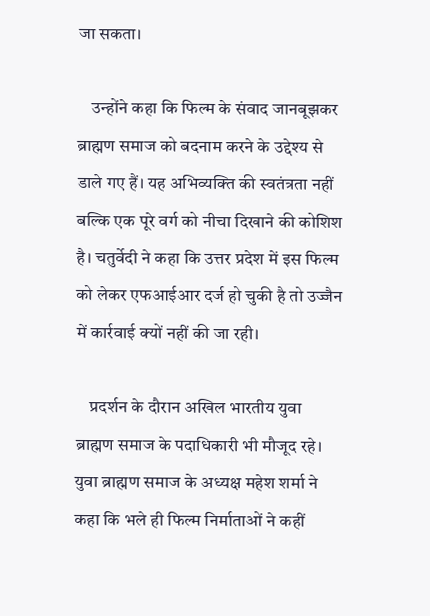जा सकता।

    उन्होंने कहा कि फिल्म के संवाद जानबूझकर ब्राह्मण समाज को बदनाम करने के उद्देश्य से डाले गए हैं। यह अभिव्यक्ति की स्वतंत्रता नहीं बल्कि एक पूरे वर्ग को नीचा दिखाने की कोशिश है। चतुर्वेदी ने कहा कि उत्तर प्रदेश में इस फिल्म को लेकर एफआईआर दर्ज हो चुकी है तो उज्जैन में कार्रवाई क्यों नहीं की जा रही।

    प्रदर्शन के दौरान अखिल भारतीय युवा ब्राह्मण समाज के पदाधिकारी भी मौजूद रहे। युवा ब्राह्मण समाज के अध्यक्ष महेश शर्मा ने कहा कि भले ही फिल्म निर्माताओं ने कहीं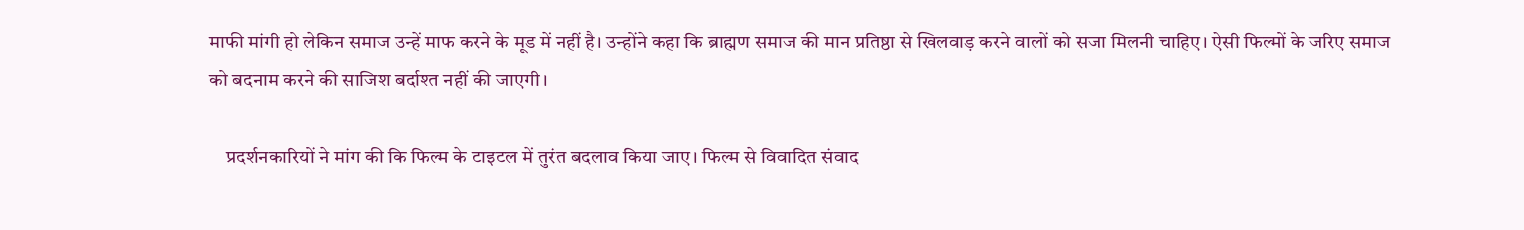माफी मांगी हो लेकिन समाज उन्हें माफ करने के मूड में नहीं है। उन्होंने कहा कि ब्राह्मण समाज की मान प्रतिष्ठा से खिलवाड़ करने वालों को सजा मिलनी चाहिए। ऐसी फिल्मों के जरिए समाज को बदनाम करने की साजिश बर्दाश्त नहीं की जाएगी।

    प्रदर्शनकारियों ने मांग की कि फिल्म के टाइटल में तुरंत बदलाव किया जाए। फिल्म से विवादित संवाद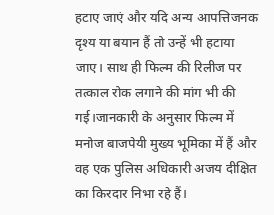हटाए जाएं और यदि अन्य आपत्तिजनक दृश्य या बयान हैं तो उन्हें भी हटाया जाए। साथ ही फिल्म की रिलीज पर तत्काल रोक लगाने की मांग भी की गई।जानकारी के अनुसार फिल्म में मनोज बाजपेयी मुख्य भूमिका में हैं और वह एक पुलिस अधिकारी अजय दीक्षित का किरदार निभा रहे हैं।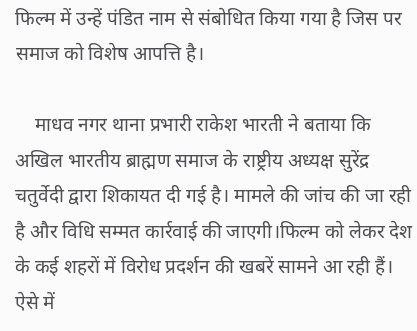फिल्म में उन्हें पंडित नाम से संबोधित किया गया है जिस पर समाज को विशेष आपत्ति है।

    माधव नगर थाना प्रभारी राकेश भारती ने बताया कि अखिल भारतीय ब्राह्मण समाज के राष्ट्रीय अध्यक्ष सुरेंद्र चतुर्वेदी द्वारा शिकायत दी गई है। मामले की जांच की जा रही है और विधि सम्मत कार्रवाई की जाएगी।फिल्म को लेकर देश के कई शहरों में विरोध प्रदर्शन की खबरें सामने आ रही हैं। ऐसे में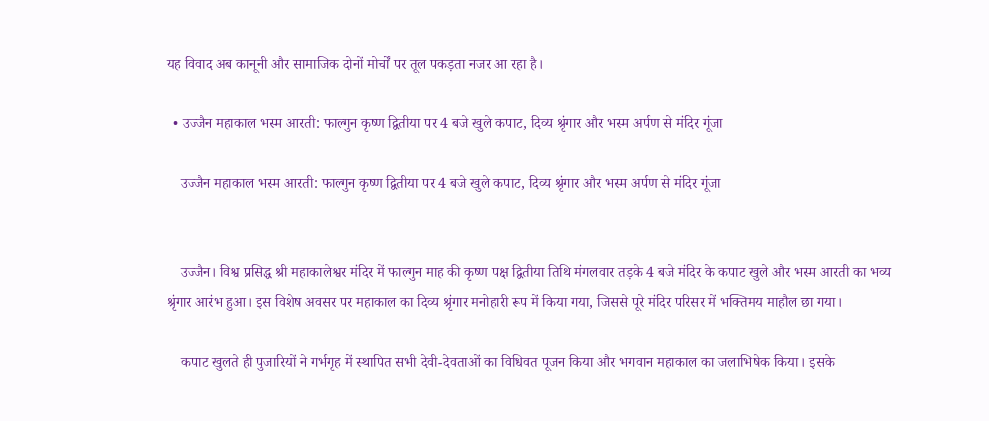यह विवाद अब कानूनी और सामाजिक दोनों मोर्चों पर तूल पकड़ता नजर आ रहा है।

  • उज्जैन महाकाल भस्म आरती: फाल्गुन कृष्ण द्वितीया पर 4 बजे खुले कपाट, दिव्य श्रृंगार और भस्म अर्पण से मंदिर गूंजा

    उज्जैन महाकाल भस्म आरती: फाल्गुन कृष्ण द्वितीया पर 4 बजे खुले कपाट, दिव्य श्रृंगार और भस्म अर्पण से मंदिर गूंजा


    उज्जैन। विश्व प्रसिद्ध श्री महाकालेश्वर मंदिर में फाल्गुन माह की कृष्ण पक्ष द्वितीया तिथि मंगलवार तड़के 4 बजे मंदिर के कपाट खुले और भस्म आरती का भव्य श्रृंगार आरंभ हुआ। इस विशेष अवसर पर महाकाल का दिव्य श्रृंगार मनोहारी रूप में किया गया, जिससे पूरे मंदिर परिसर में भक्तिमय माहौल छा गया।

    कपाट खुलते ही पुजारियों ने गर्भगृह में स्थापित सभी देवी-देवताओं का विधिवत पूजन किया और भगवान महाकाल का जलाभिषेक किया। इसके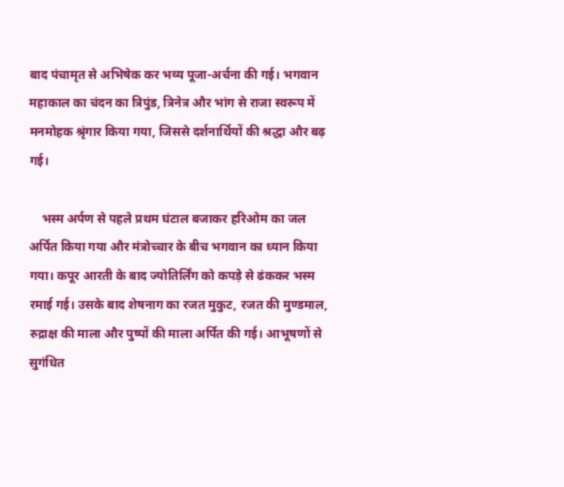बाद पंचामृत से अभिषेक कर भव्य पूजा-अर्चना की गई। भगवान महाकाल का चंदन का त्रिपुंड, त्रिनेत्र और भांग से राजा स्वरूप में मनमोहक श्रृंगार किया गया, जिससे दर्शनार्थियों की श्रद्धा और बढ़ गई।

    भस्म अर्पण से पहले प्रथम घंटाल बजाकर हरिओम का जल अर्पित किया गया और मंत्रोच्चार के बीच भगवान का ध्यान किया गया। कपूर आरती के बाद ज्योतिर्लिंग को कपड़े से ढंककर भस्म रमाई गई। उसके बाद शेषनाग का रजत मुकुट, रजत की मुण्डमाल, रुद्राक्ष की माला और पुष्पों की माला अर्पित की गई। आभूषणों से सुगंधित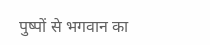पुष्पों से भगवान का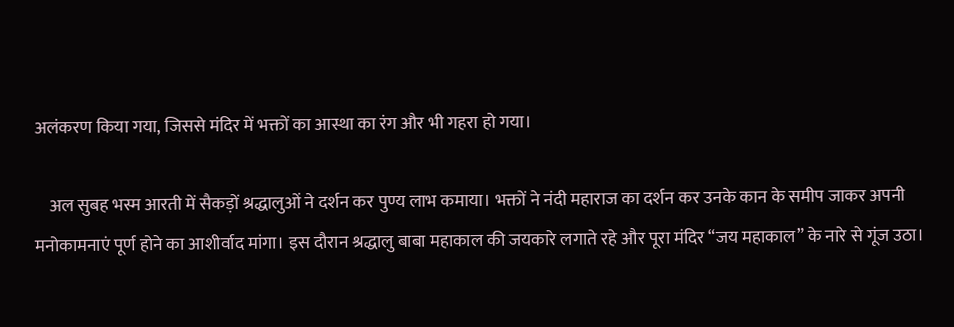अलंकरण किया गया, जिससे मंदिर में भक्तों का आस्था का रंग और भी गहरा हो गया।

    अल सुबह भस्म आरती में सैकड़ों श्रद्धालुओं ने दर्शन कर पुण्य लाभ कमाया। भक्तों ने नंदी महाराज का दर्शन कर उनके कान के समीप जाकर अपनी मनोकामनाएं पूर्ण होने का आशीर्वाद मांगा। इस दौरान श्रद्धालु बाबा महाकाल की जयकारे लगाते रहे और पूरा मंदिर “जय महाकाल” के नारे से गूंज उठा।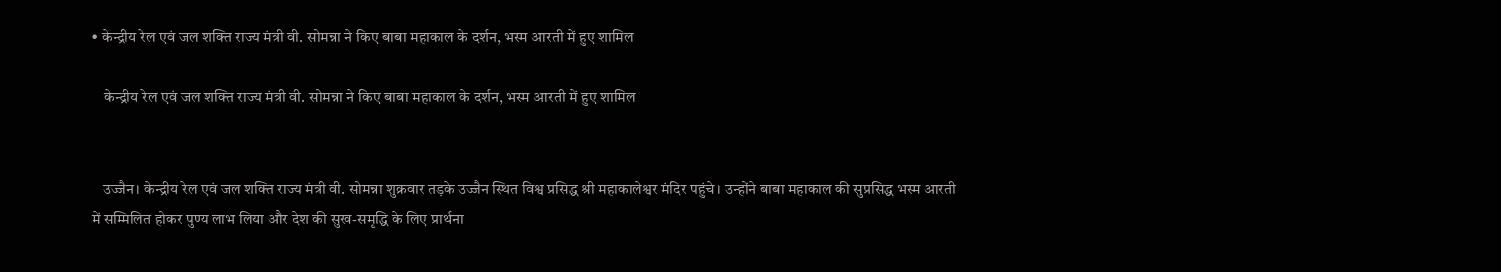• केन्द्रीय रेल एवं जल शक्ति राज्य मंत्री वी. सोमन्ना ने किए बाबा महाकाल के दर्शन, भस्म आरती में हुए शामिल

    केन्द्रीय रेल एवं जल शक्ति राज्य मंत्री वी. सोमन्ना ने किए बाबा महाकाल के दर्शन, भस्म आरती में हुए शामिल


    उज्जैन। केन्द्रीय रेल एवं जल शक्ति राज्य मंत्री वी. सोमन्ना शुक्रवार तड़के उज्जैन स्थित विश्व प्रसिद्ध श्री महाकालेश्वर मंदिर पहुंचे। उन्होंने बाबा महाकाल की सुप्रसिद्ध भस्म आरती में सम्मिलित होकर पुण्य लाभ लिया और देश की सुख-समृद्धि के लिए प्रार्थना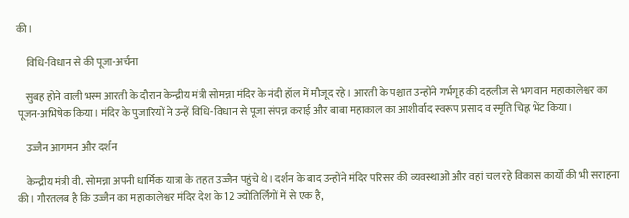की।

    विधि-विधान से की पूजा-अर्चना

    सुबह होने वाली भस्म आरती के दौरान केन्द्रीय मंत्री सोमन्ना मंदिर के नंदी हॉल में मौजूद रहे। आरती के पश्चात उन्होंने गर्भगृह की दहलीज से भगवान महाकालेश्वर का पूजन-अभिषेक किया। मंदिर के पुजारियों ने उन्हें विधि-विधान से पूजा संपन्न कराई और बाबा महाकाल का आशीर्वाद स्वरूप प्रसाद व स्मृति चिह्न भेंट किया।

    उज्जैन आगमन और दर्शन

    केन्द्रीय मंत्री वी. सोमन्ना अपनी धार्मिक यात्रा के तहत उज्जैन पहुंचे थे। दर्शन के बाद उन्होंने मंदिर परिसर की व्यवस्थाओं और वहां चल रहे विकास कार्यों की भी सराहना की। गौरतलब है कि उज्जैन का महाकालेश्वर मंदिर देश के 12 ज्योतिर्लिंगों में से एक है,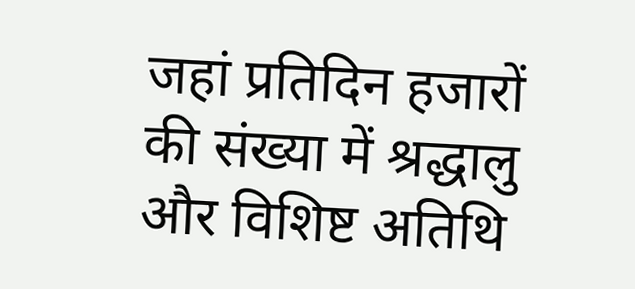जहां प्रतिदिन हजारों की संख्या में श्रद्धालु और विशिष्ट अतिथि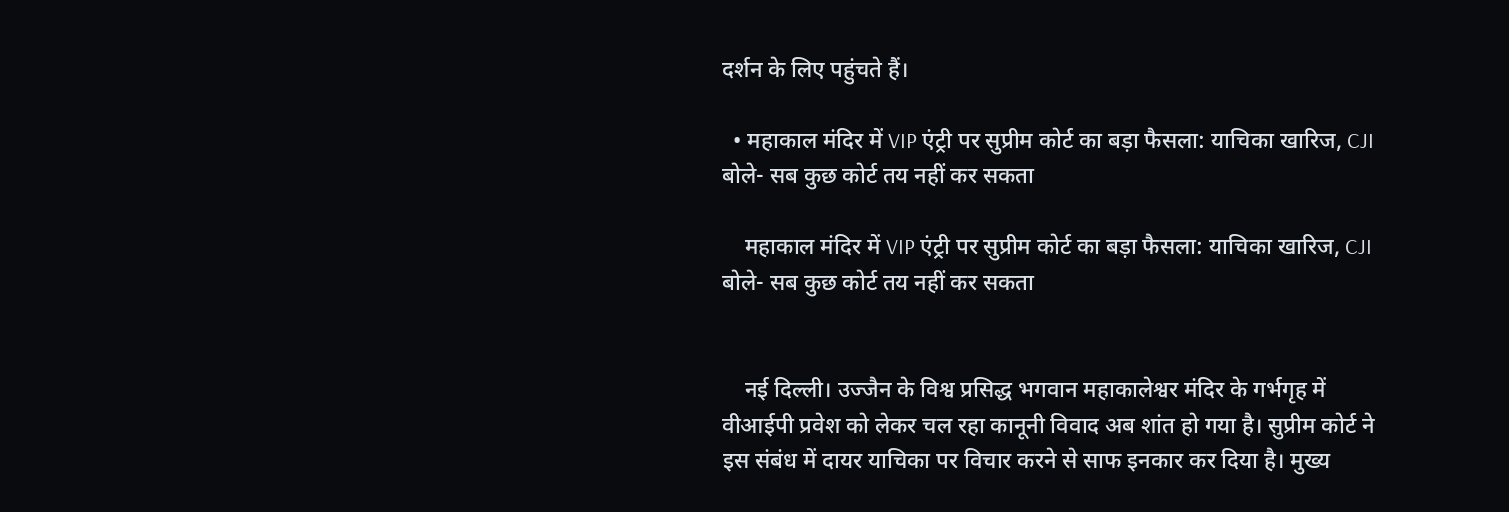दर्शन के लिए पहुंचते हैं।

  • महाकाल मंदिर में VIP एंट्री पर सुप्रीम कोर्ट का बड़ा फैसला: याचिका खारिज, CJI बोले- सब कुछ कोर्ट तय नहीं कर सकता

    महाकाल मंदिर में VIP एंट्री पर सुप्रीम कोर्ट का बड़ा फैसला: याचिका खारिज, CJI बोले- सब कुछ कोर्ट तय नहीं कर सकता


    नई दिल्ली। उज्जैन के विश्व प्रसिद्ध भगवान महाकालेश्वर मंदिर के गर्भगृह में वीआईपी प्रवेश को लेकर चल रहा कानूनी विवाद अब शांत हो गया है। सुप्रीम कोर्ट ने इस संबंध में दायर याचिका पर विचार करने से साफ इनकार कर दिया है। मुख्य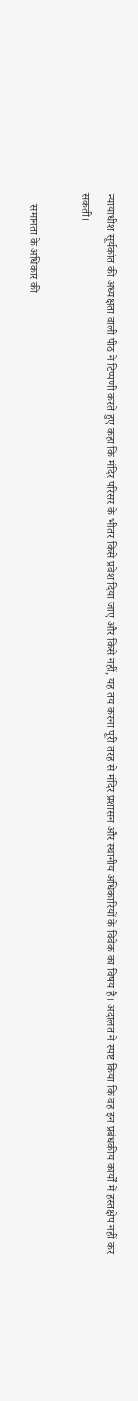न्यायाधीश सूर्यकांत की अध्यक्षता वाली पीठ ने टिप्पणी करते हुए कहा कि मंदिर परिसर के भीतर किसे प्रवेश दिया जाए और किसे नहीं, यह तय करना पूरी तरह से मंदिर प्रशासन और स्थानीय अधिकारियों के विवेक का विषय है। अदालत ने स्पष्ट किया कि वह इन प्रबंधकीय कार्यों में हस्तक्षेप नहीं कर सकती।

    समानता के अधिकार की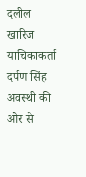दलील खारिज याचिकाकर्ता दर्पण सिंह अवस्थी की ओर से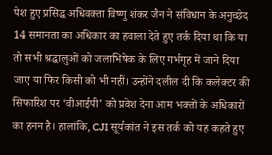पेश हुए प्रसिद्ध अधिवक्ता विष्णु शंकर जैन ने संविधान के अनुच्छेद 14 समानता का अधिकार का हवाला देते हुए तर्क दिया था कि या तो सभी श्रद्धालुओं को जलाभिषेक के लिए गर्भगृह में जाने दिया जाए या फिर किसी को भी नहीं। उन्होंने दलील दी कि कलेक्टर की सिफारिश पर ‘वीआईपी’ को प्रवेश देना आम भक्तों के अधिकारों का हनन है। हालांकि, CJI सूर्यकांत ने इस तर्क को यह कहते हुए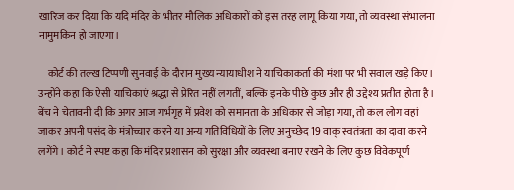खारिज कर दिया कि यदि मंदिर के भीतर मौलिक अधिकारों को इस तरह लागू किया गया, तो व्यवस्था संभालना नामुमकिन हो जाएगा।

    कोर्ट की तल्ख टिप्पणी सुनवाई के दौरान मुख्य न्यायाधीश ने याचिकाकर्ता की मंशा पर भी सवाल खड़े किए। उन्होंने कहा कि ऐसी याचिकाएं श्रद्धा से प्रेरित नहीं लगतीं, बल्कि इनके पीछे कुछ और ही उद्देश्य प्रतीत होता है। बेंच ने चेतावनी दी कि अगर आज गर्भगृह में प्रवेश को समानता के अधिकार से जोड़ा गया, तो कल लोग वहां जाकर अपनी पसंद के मंत्रोच्चार करने या अन्य गतिविधियों के लिए अनुच्छेद 19 वाक् स्वतंत्रता का दावा करने लगेंगे। कोर्ट ने स्पष्ट कहा कि मंदिर प्रशासन को सुरक्षा और व्यवस्था बनाए रखने के लिए कुछ विवेकपूर्ण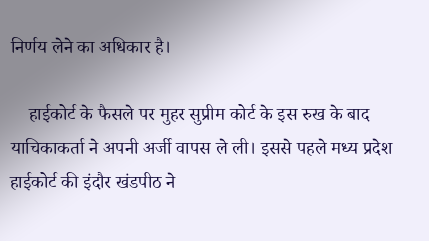निर्णय लेने का अधिकार है।

    हाईकोर्ट के फैसले पर मुहर सुप्रीम कोर्ट के इस रुख के बाद याचिकाकर्ता ने अपनी अर्जी वापस ले ली। इससे पहले मध्य प्रदेश हाईकोर्ट की इंदौर खंडपीठ ने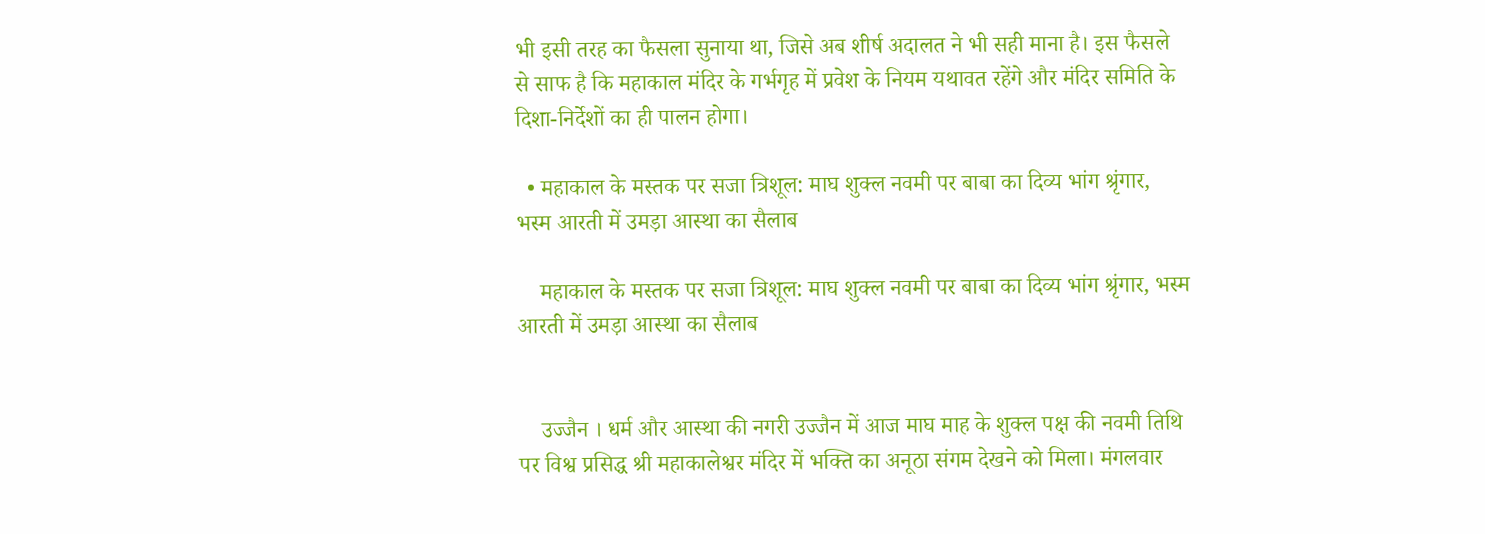भी इसी तरह का फैसला सुनाया था, जिसे अब शीर्ष अदालत ने भी सही माना है। इस फैसले से साफ है कि महाकाल मंदिर के गर्भगृह में प्रवेश के नियम यथावत रहेंगे और मंदिर समिति के दिशा-निर्देशों का ही पालन होगा।

  • महाकाल के मस्तक पर सजा त्रिशूल: माघ शुक्ल नवमी पर बाबा का दिव्य भांग श्रृंगार, भस्म आरती में उमड़ा आस्था का सैलाब

    महाकाल के मस्तक पर सजा त्रिशूल: माघ शुक्ल नवमी पर बाबा का दिव्य भांग श्रृंगार, भस्म आरती में उमड़ा आस्था का सैलाब


    उज्जैन । धर्म और आस्था की नगरी उज्जैन में आज माघ माह के शुक्ल पक्ष की नवमी तिथि पर विश्व प्रसिद्ध श्री महाकालेश्वर मंदिर में भक्ति का अनूठा संगम देखने को मिला। मंगलवार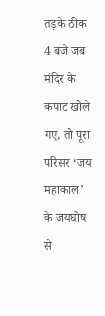तड़के ठीक 4 बजे जब मंदिर के कपाट खोले गए, तो पूरा परिसर ‘जय महाकाल’ के जयघोष से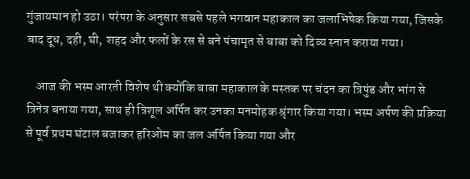गुंजायमान हो उठा। परंपरा के अनुसार सबसे पहले भगवान महाकाल का जलाभिषेक किया गया, जिसके बाद दूध, दही, घी, शहद और फलों के रस से बने पंचामृत से बाबा को दिव्य स्नान कराया गया।

    आज की भस्म आरती विशेष थी क्योंकि बाबा महाकाल के मस्तक पर चंदन का त्रिपुंड और भांग से त्रिनेत्र बनाया गया, साथ ही त्रिशूल अर्पित कर उनका मनमोहक श्रृंगार किया गया। भस्म अर्पण की प्रक्रिया से पूर्व प्रथम घंटाल बजाकर हरिओम का जल अर्पित किया गया और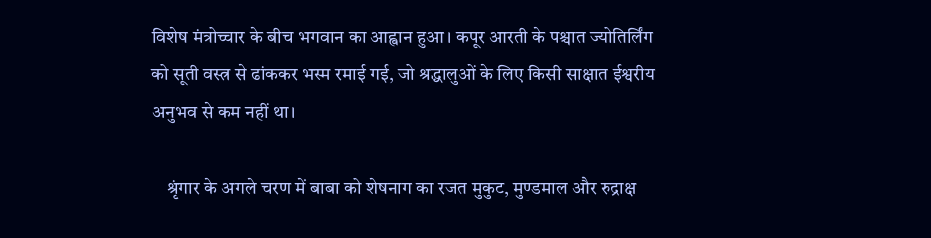विशेष मंत्रोच्चार के बीच भगवान का आह्वान हुआ। कपूर आरती के पश्चात ज्योतिर्लिंग को सूती वस्त्र से ढांककर भस्म रमाई गई, जो श्रद्धालुओं के लिए किसी साक्षात ईश्वरीय अनुभव से कम नहीं था।

    श्रृंगार के अगले चरण में बाबा को शेषनाग का रजत मुकुट, मुण्डमाल और रुद्राक्ष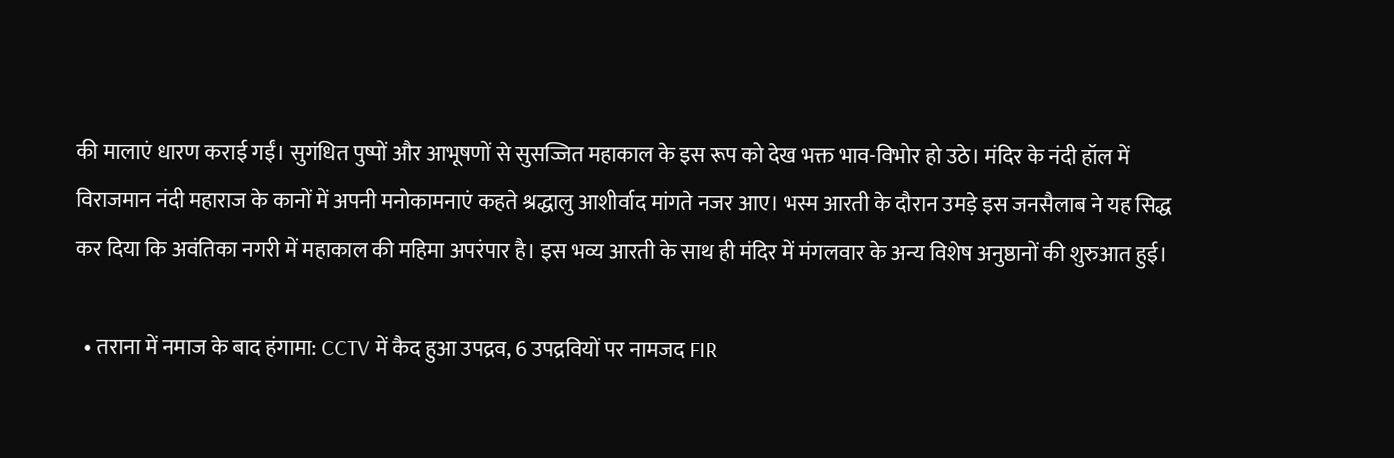की मालाएं धारण कराई गईं। सुगंधित पुष्पों और आभूषणों से सुसज्जित महाकाल के इस रूप को देख भक्त भाव-विभोर हो उठे। मंदिर के नंदी हॉल में विराजमान नंदी महाराज के कानों में अपनी मनोकामनाएं कहते श्रद्धालु आशीर्वाद मांगते नजर आए। भस्म आरती के दौरान उमड़े इस जनसैलाब ने यह सिद्ध कर दिया कि अवंतिका नगरी में महाकाल की महिमा अपरंपार है। इस भव्य आरती के साथ ही मंदिर में मंगलवार के अन्य विशेष अनुष्ठानों की शुरुआत हुई।

  • तराना में नमाज के बाद हंगामा: CCTV में कैद हुआ उपद्रव, 6 उपद्रवियों पर नामजद FIR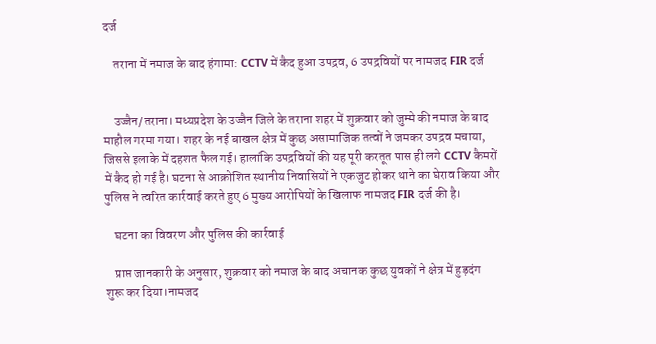दर्ज

    तराना में नमाज के बाद हंगामा: CCTV में कैद हुआ उपद्रव, 6 उपद्रवियों पर नामजद FIR दर्ज


    उज्जैन/तराना। मध्यप्रदेश के उज्जैन जिले के तराना शहर में शुक्रवार को जुम्मे की नमाज के बाद माहौल गरमा गया। शहर के नई बाखल क्षेत्र में कुछ असामाजिक तत्वों ने जमकर उपद्रव मचाया, जिससे इलाके में दहशत फैल गई। हालांकि उपद्रवियों की यह पूरी करतूत पास ही लगे CCTV कैमरों में कैद हो गई है। घटना से आक्रोशित स्थानीय निवासियों ने एकजुट होकर थाने का घेराव किया और पुलिस ने त्वरित कार्रवाई करते हुए 6 मुख्य आरोपियों के खिलाफ नामजद FIR दर्ज की है।

    घटना का विवरण और पुलिस की कार्रवाई

    प्राप्त जानकारी के अनुसार, शुक्रवार को नमाज के बाद अचानक कुछ युवकों ने क्षेत्र में हुड़दंग शुरू कर दिया।नामजद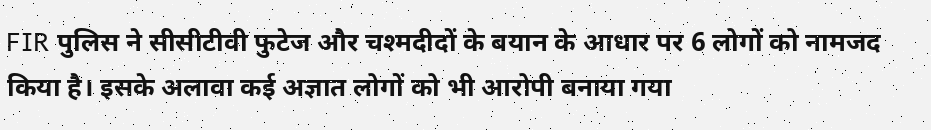FIR पुलिस ने सीसीटीवी फुटेज और चश्मदीदों के बयान के आधार पर 6 लोगों को नामजद किया है। इसके अलावा कई अज्ञात लोगों को भी आरोपी बनाया गया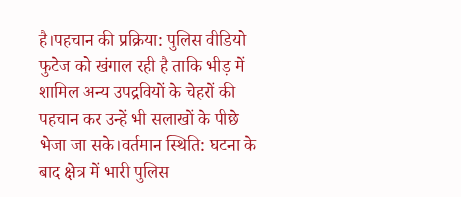है।पहचान की प्रक्रिया: पुलिस वीडियो फुटेज को खंगाल रही है ताकि भीड़ में शामिल अन्य उपद्रवियों के चेहरों की पहचान कर उन्हें भी सलाखों के पीछे भेजा जा सके।वर्तमान स्थिति: घटना के बाद क्षेत्र में भारी पुलिस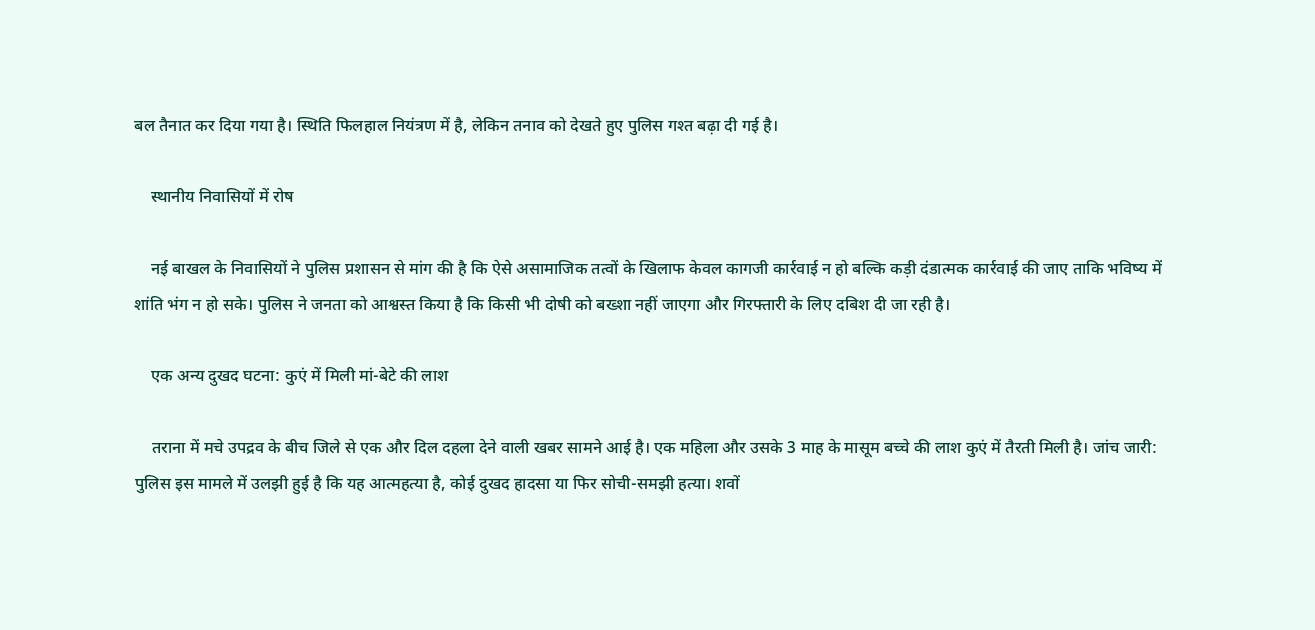बल तैनात कर दिया गया है। स्थिति फिलहाल नियंत्रण में है, लेकिन तनाव को देखते हुए पुलिस गश्त बढ़ा दी गई है।

    स्थानीय निवासियों में रोष

    नई बाखल के निवासियों ने पुलिस प्रशासन से मांग की है कि ऐसे असामाजिक तत्वों के खिलाफ केवल कागजी कार्रवाई न हो बल्कि कड़ी दंडात्मक कार्रवाई की जाए ताकि भविष्य में शांति भंग न हो सके। पुलिस ने जनता को आश्वस्त किया है कि किसी भी दोषी को बख्शा नहीं जाएगा और गिरफ्तारी के लिए दबिश दी जा रही है।

    एक अन्य दुखद घटना: कुएं में मिली मां-बेटे की लाश

    तराना में मचे उपद्रव के बीच जिले से एक और दिल दहला देने वाली खबर सामने आई है। एक महिला और उसके 3 माह के मासूम बच्चे की लाश कुएं में तैरती मिली है। जांच जारी: पुलिस इस मामले में उलझी हुई है कि यह आत्महत्या है, कोई दुखद हादसा या फिर सोची-समझी हत्या। शवों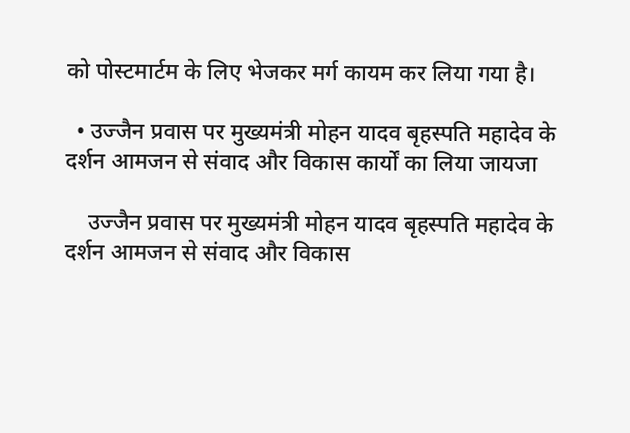को पोस्टमार्टम के लिए भेजकर मर्ग कायम कर लिया गया है।

  • उज्जैन प्रवास पर मुख्यमंत्री मोहन यादव बृहस्पति महादेव के दर्शन आमजन से संवाद और विकास कार्यों का लिया जायजा

    उज्जैन प्रवास पर मुख्यमंत्री मोहन यादव बृहस्पति महादेव के दर्शन आमजन से संवाद और विकास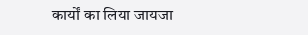कार्यों का लिया जायजा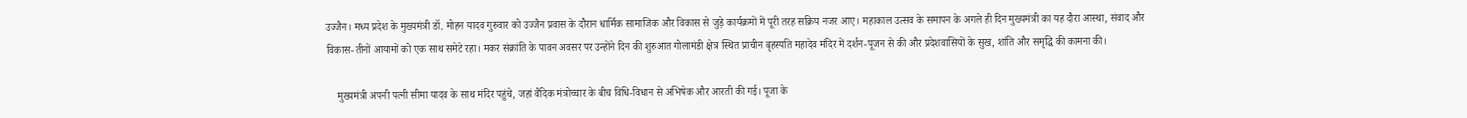उज्जैन। मध्य प्रदेश के मुख्यमंत्री डॉ. मोहन यादव गुरुवार को उज्जैन प्रवास के दौरान धार्मिक सामाजिक और विकास से जुड़े कार्यक्रमों में पूरी तरह सक्रिय नजर आए। महाकाल उत्सव के समापन के अगले ही दिन मुख्यमंत्री का यह दौरा आस्था, संवाद और विकास-तीनों आयामों को एक साथ समेटे रहा। मकर संक्रांति के पावन अवसर पर उन्होंने दिन की शुरुआत गोलामंडी क्षेत्र स्थित प्राचीन बृहस्पति महादेव मंदिर में दर्शन-पूजन से की और प्रदेशवासियों के सुख, शांति और समृद्धि की कामना की।

    मुख्यमंत्री अपनी पत्नी सीमा यादव के साथ मंदिर पहुंचे, जहां वैदिक मंत्रोच्चार के बीच विधि-विधान से अभिषेक और आरती की गई। पूजा के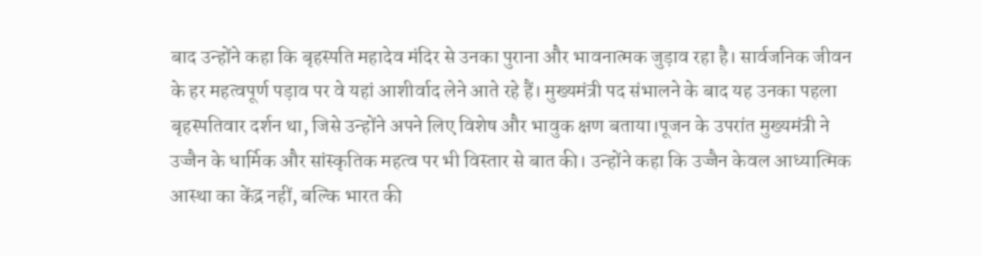बाद उन्होंने कहा कि बृहस्पति महादेव मंदिर से उनका पुराना और भावनात्मक जुड़ाव रहा है। सार्वजनिक जीवन के हर महत्वपूर्ण पड़ाव पर वे यहां आशीर्वाद लेने आते रहे हैं। मुख्यमंत्री पद संभालने के बाद यह उनका पहला बृहस्पतिवार दर्शन था, जिसे उन्होंने अपने लिए विशेष और भावुक क्षण बताया।पूजन के उपरांत मुख्यमंत्री ने उज्जैन के धार्मिक और सांस्कृतिक महत्व पर भी विस्तार से बात की। उन्होंने कहा कि उज्जैन केवल आध्यात्मिक आस्था का केंद्र नहीं, बल्कि भारत की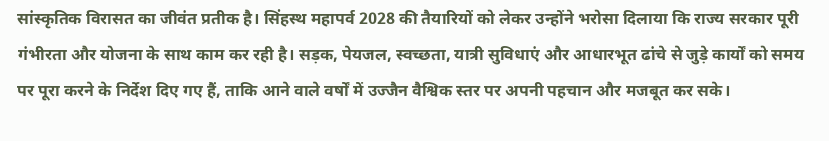सांस्कृतिक विरासत का जीवंत प्रतीक है। सिंहस्थ महापर्व 2028 की तैयारियों को लेकर उन्होंने भरोसा दिलाया कि राज्य सरकार पूरी गंभीरता और योजना के साथ काम कर रही है। सड़क, पेयजल, स्वच्छता, यात्री सुविधाएं और आधारभूत ढांचे से जुड़े कार्यों को समय पर पूरा करने के निर्देश दिए गए हैं, ताकि आने वाले वर्षों में उज्जैन वैश्विक स्तर पर अपनी पहचान और मजबूत कर सके।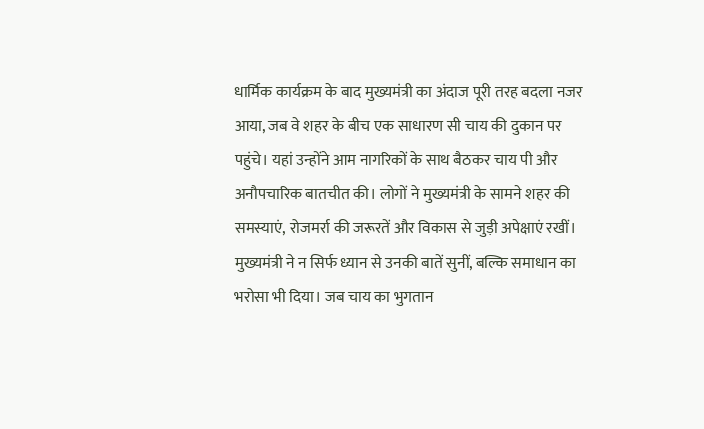धार्मिक कार्यक्रम के बाद मुख्यमंत्री का अंदाज पूरी तरह बदला नजर आया, जब वे शहर के बीच एक साधारण सी चाय की दुकान पर पहुंचे। यहां उन्होंने आम नागरिकों के साथ बैठकर चाय पी और अनौपचारिक बातचीत की। लोगों ने मुख्यमंत्री के सामने शहर की समस्याएं, रोजमर्रा की जरूरतें और विकास से जुड़ी अपेक्षाएं रखीं। मुख्यमंत्री ने न सिर्फ ध्यान से उनकी बातें सुनीं, बल्कि समाधान का भरोसा भी दिया। जब चाय का भुगतान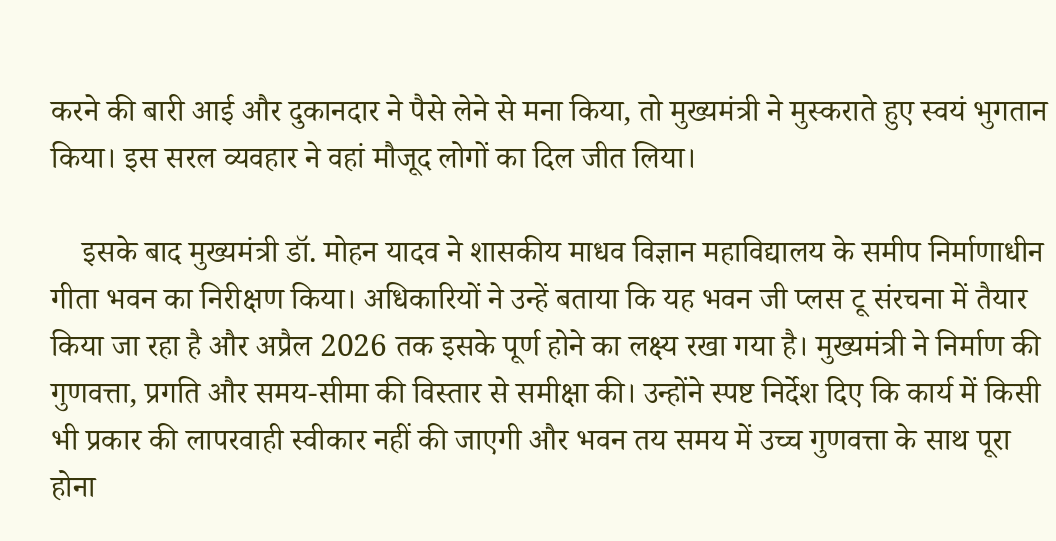करने की बारी आई और दुकानदार ने पैसे लेने से मना किया, तो मुख्यमंत्री ने मुस्कराते हुए स्वयं भुगतान किया। इस सरल व्यवहार ने वहां मौजूद लोगों का दिल जीत लिया।

    इसके बाद मुख्यमंत्री डॉ. मोहन यादव ने शासकीय माधव विज्ञान महाविद्यालय के समीप निर्माणाधीन गीता भवन का निरीक्षण किया। अधिकारियों ने उन्हें बताया कि यह भवन जी प्लस टू संरचना में तैयार किया जा रहा है और अप्रैल 2026 तक इसके पूर्ण होने का लक्ष्य रखा गया है। मुख्यमंत्री ने निर्माण की गुणवत्ता, प्रगति और समय-सीमा की विस्तार से समीक्षा की। उन्होंने स्पष्ट निर्देश दिए कि कार्य में किसी भी प्रकार की लापरवाही स्वीकार नहीं की जाएगी और भवन तय समय में उच्च गुणवत्ता के साथ पूरा होना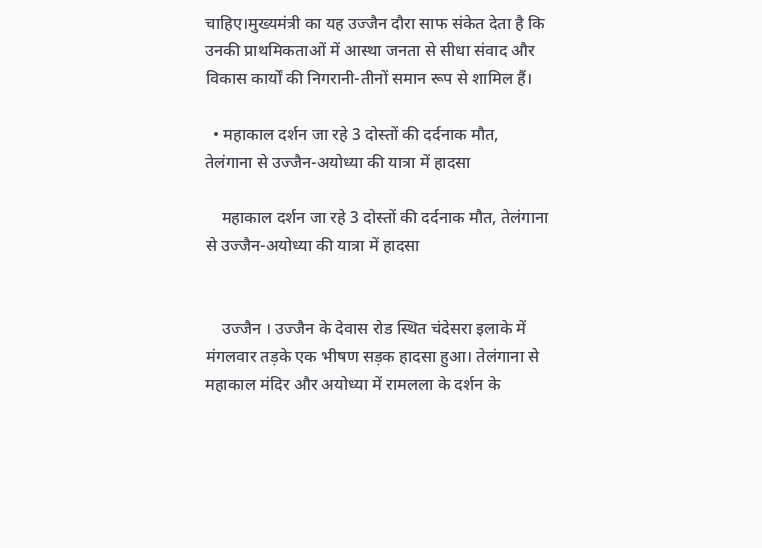चाहिए।मुख्यमंत्री का यह उज्जैन दौरा साफ संकेत देता है कि उनकी प्राथमिकताओं में आस्था जनता से सीधा संवाद और विकास कार्यों की निगरानी-तीनों समान रूप से शामिल हैं।

  • महाकाल दर्शन जा रहे 3 दोस्तों की दर्दनाक मौत, तेलंगाना से उज्जैन-अयोध्या की यात्रा में हादसा

    महाकाल दर्शन जा रहे 3 दोस्तों की दर्दनाक मौत, तेलंगाना से उज्जैन-अयोध्या की यात्रा में हादसा


    उज्जैन । उज्जैन के देवास रोड स्थित चंदेसरा इलाके में मंगलवार तड़के एक भीषण सड़क हादसा हुआ। तेलंगाना से महाकाल मंदिर और अयोध्या में रामलला के दर्शन के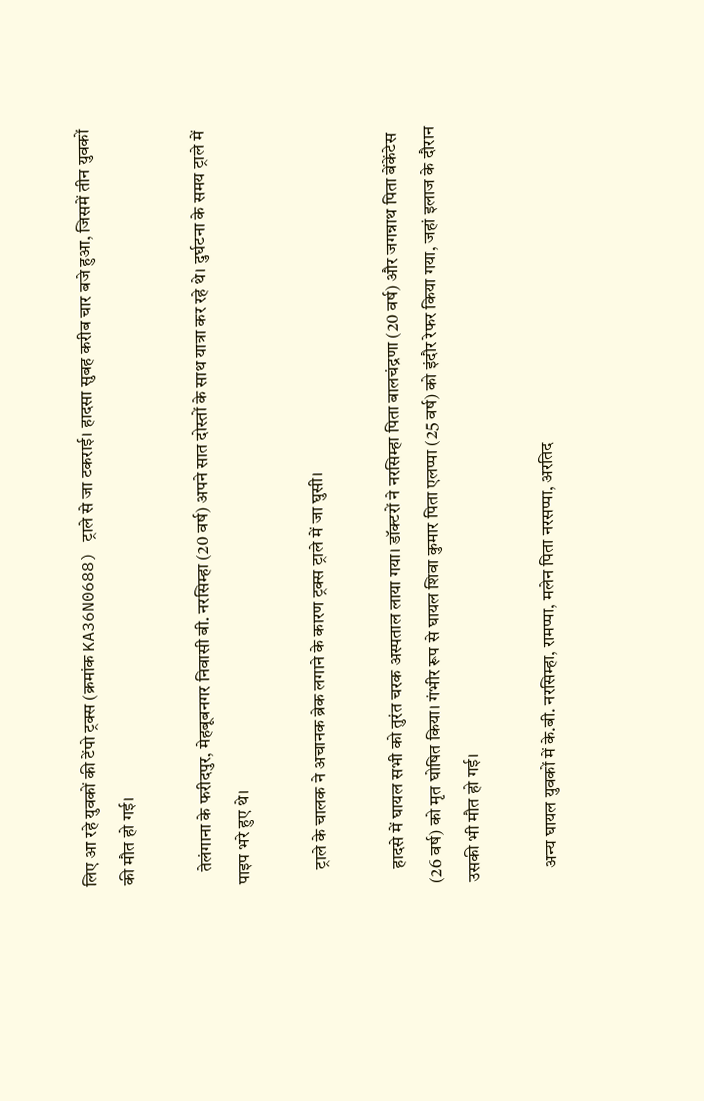लिए आ रहे युवकों की टेंपो ट्रक्स (क्रमांक KA36N0688) ट्राले से जा टकराई। हादसा सुबह करीब चार बजे हुआ, जिसमें तीन युवकों की मौत हो गई।

    तेलंगाना के फरीदपुर, मेहबूबनगर निवासी बी. नरसिम्हा (20 वर्ष) अपने सात दोस्तों के साथ यात्रा कर रहे थे। दुर्घटना के समय ट्राले में पाइप भरे हुए थे।

    ट्राले के चालक ने अचानक ब्रेक लगाने के कारण ट्रक्स ट्राले में जा घुसी।

    हादसे में घायल सभी को तुरंत चरक अस्पताल लाया गया। डॉक्टरों ने नरसिम्हा पिता बालचंद्रणा (20 वर्ष) और जगन्नाथ पिता बेंकेंटेस (26 वर्ष) को मृत घोषित किया। गंभीर रूप से घायल शिवा कुमार पिता एलप्पा (25 वर्ष) को इंदौर रेफर किया गया, जहां इलाज के दौरान उसकी भी मौत हो गई।

    अन्य घायल युवकों में के.बी. नरसिम्हा, रामप्पा, मलेन पिता नरसप्पा, अरतिद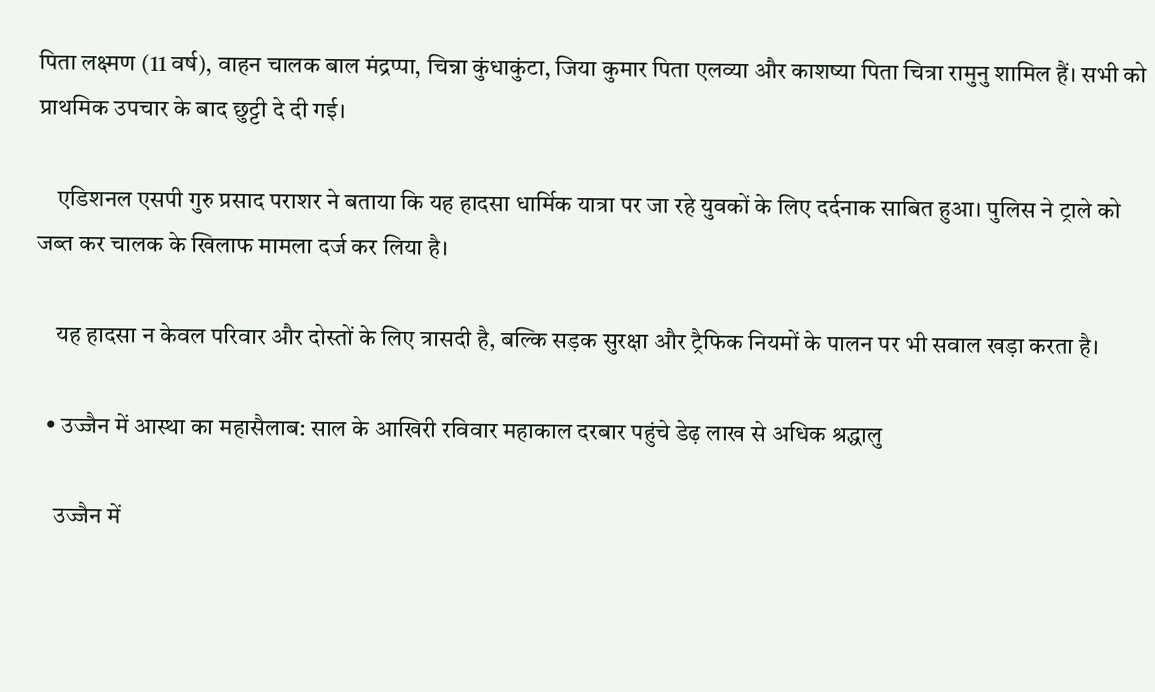पिता लक्ष्मण (11 वर्ष), वाहन चालक बाल मंद्रप्पा, चिन्ना कुंधाकुंटा, जिया कुमार पिता एलव्या और काशष्या पिता चित्रा रामुनु शामिल हैं। सभी को प्राथमिक उपचार के बाद छुट्टी दे दी गई।

    एडिशनल एसपी गुरु प्रसाद पराशर ने बताया कि यह हादसा धार्मिक यात्रा पर जा रहे युवकों के लिए दर्दनाक साबित हुआ। पुलिस ने ट्राले को जब्त कर चालक के खिलाफ मामला दर्ज कर लिया है।

    यह हादसा न केवल परिवार और दोस्तों के लिए त्रासदी है, बल्कि सड़क सुरक्षा और ट्रैफिक नियमों के पालन पर भी सवाल खड़ा करता है।

  • उज्जैन में आस्था का महासैलाब: साल के आखिरी रविवार महाकाल दरबार पहुंचे डेढ़ लाख से अधिक श्रद्धालु

    उज्जैन में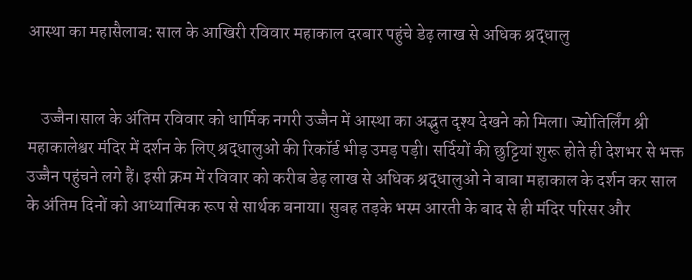आस्था का महासैलाब: साल के आखिरी रविवार महाकाल दरबार पहुंचे डेढ़ लाख से अधिक श्रद्धालु


    उज्जैन।साल के अंतिम रविवार को धार्मिक नगरी उज्जैन में आस्था का अद्भुत दृश्य देखने को मिला। ज्योतिर्लिंग श्री महाकालेश्वर मंदिर में दर्शन के लिए श्रद्धालुओं की रिकॉर्ड भीड़ उमड़ पड़ी। सर्दियों की छुट्टियां शुरू होते ही देशभर से भक्त उज्जैन पहुंचने लगे हैं। इसी क्रम में रविवार को करीब डेढ़ लाख से अधिक श्रद्धालुओं ने बाबा महाकाल के दर्शन कर साल के अंतिम दिनों को आध्यात्मिक रूप से सार्थक बनाया। सुबह तड़के भस्म आरती के बाद से ही मंदिर परिसर और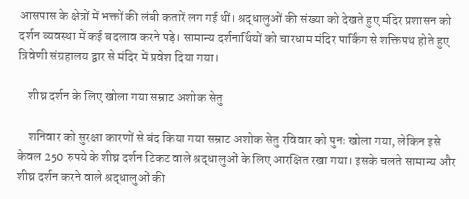आसपास के क्षेत्रों में भक्तों की लंबी कतारें लग गई थीं। श्रद्धालुओं की संख्या को देखते हुए मंदिर प्रशासन को दर्शन व्यवस्था में कई बदलाव करने पड़े। सामान्य दर्शनार्थियों को चारधाम मंदिर पार्किंग से शक्तिपथ होते हुए त्रिवेणी संग्रहालय द्वार से मंदिर में प्रवेश दिया गया।

    शीघ्र दर्शन के लिए खोला गया सम्राट अशोक सेतु

    शनिवार को सुरक्षा कारणों से बंद किया गया सम्राट अशोक सेतु रविवार को पुनः खोला गया, लेकिन इसे केवल 250 रुपये के शीघ्र दर्शन टिकट वाले श्रद्धालुओं के लिए आरक्षित रखा गया। इसके चलते सामान्य और शीघ्र दर्शन करने वाले श्रद्धालुओं की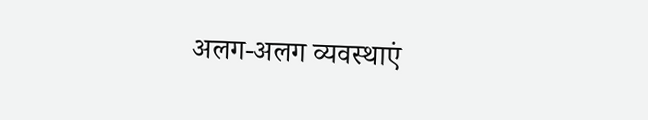अलग-अलग व्यवस्थाएं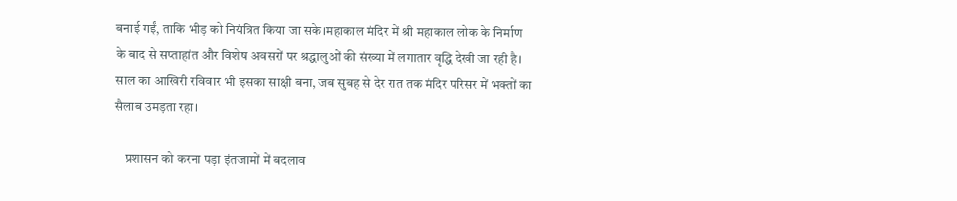बनाई गईं, ताकि भीड़ को नियंत्रित किया जा सके।महाकाल मंदिर में श्री महाकाल लोक के निर्माण के बाद से सप्ताहांत और विशेष अवसरों पर श्रद्धालुओं की संख्या में लगातार वृद्धि देखी जा रही है। साल का आखिरी रविवार भी इसका साक्षी बना, जब सुबह से देर रात तक मंदिर परिसर में भक्तों का सैलाब उमड़ता रहा।

    प्रशासन को करना पड़ा इंतजामों में बदलाव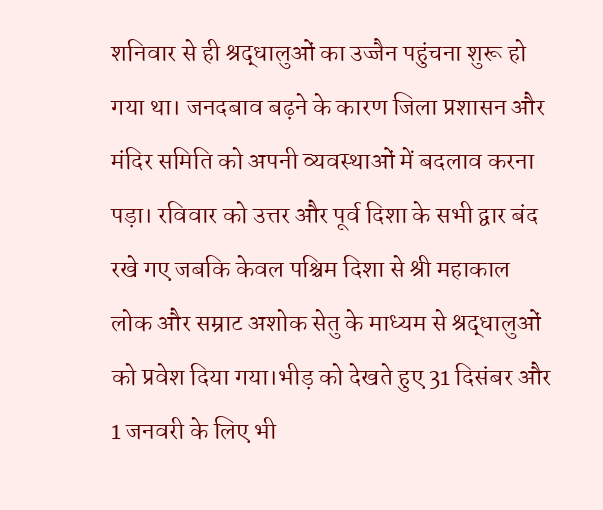शनिवार से ही श्रद्धालुओं का उज्जैन पहुंचना शुरू हो गया था। जनदबाव बढ़ने के कारण जिला प्रशासन और मंदिर समिति को अपनी व्यवस्थाओं में बदलाव करना पड़ा। रविवार को उत्तर और पूर्व दिशा के सभी द्वार बंद रखे गए जबकि केवल पश्चिम दिशा से श्री महाकाल लोक और सम्राट अशोक सेतु के माध्यम से श्रद्धालुओं को प्रवेश दिया गया।भीड़ को देखते हुए 31 दिसंबर और 1 जनवरी के लिए भी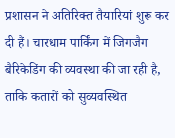प्रशासन ने अतिरिक्त तैयारियां शुरू कर दी हैं। चारधाम पार्किंग में जिगजैग बैरिकेडिंग की व्यवस्था की जा रही है, ताकि कतारों को सुव्यवस्थित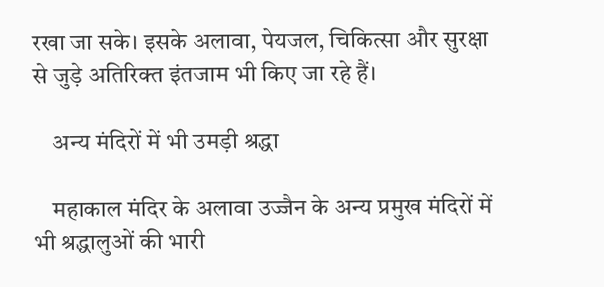रखा जा सके। इसके अलावा, पेयजल, चिकित्सा और सुरक्षा से जुड़े अतिरिक्त इंतजाम भी किए जा रहे हैं।

    अन्य मंदिरों में भी उमड़ी श्रद्धा

    महाकाल मंदिर के अलावा उज्जैन के अन्य प्रमुख मंदिरों में भी श्रद्धालुओं की भारी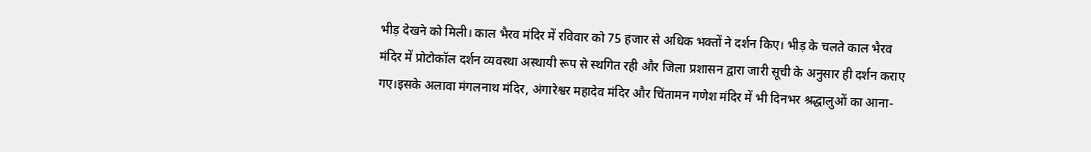भीड़ देखने को मिली। काल भैरव मंदिर में रविवार को 75 हजार से अधिक भक्तों ने दर्शन किए। भीड़ के चलते काल भैरव मंदिर में प्रोटोकॉल दर्शन व्यवस्था अस्थायी रूप से स्थगित रही और जिला प्रशासन द्वारा जारी सूची के अनुसार ही दर्शन कराए गए।इसके अलावा मंगलनाथ मंदिर, अंगारेश्वर महादेव मंदिर और चिंतामन गणेश मंदिर में भी दिनभर श्रद्धालुओं का आना-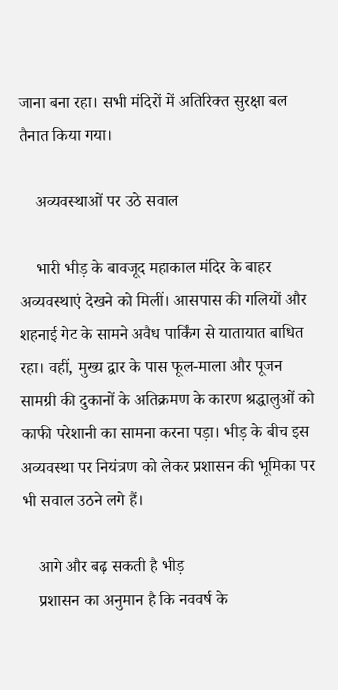जाना बना रहा। सभी मंदिरों में अतिरिक्त सुरक्षा बल तैनात किया गया।

    अव्यवस्थाओं पर उठे सवाल

    भारी भीड़ के बावजूद महाकाल मंदिर के बाहर अव्यवस्थाएं देखने को मिलीं। आसपास की गलियों और शहनाई गेट के सामने अवैध पार्किंग से यातायात बाधित रहा। वहीं, मुख्य द्वार के पास फूल-माला और पूजन सामग्री की दुकानों के अतिक्रमण के कारण श्रद्धालुओं को काफी परेशानी का सामना करना पड़ा। भीड़ के बीच इस अव्यवस्था पर नियंत्रण को लेकर प्रशासन की भूमिका पर भी सवाल उठने लगे हैं।

    आगे और बढ़ सकती है भीड़
    प्रशासन का अनुमान है कि नववर्ष के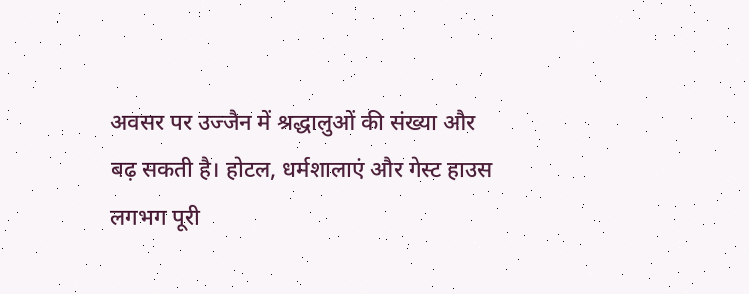अवसर पर उज्जैन में श्रद्धालुओं की संख्या और बढ़ सकती है। होटल, धर्मशालाएं और गेस्ट हाउस लगभग पूरी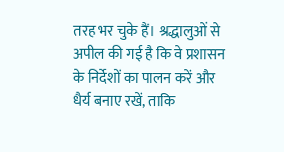तरह भर चुके हैं। श्रद्धालुओं से अपील की गई है कि वे प्रशासन के निर्देशों का पालन करें और धैर्य बनाए रखें, ताकि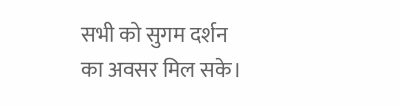सभी को सुगम दर्शन का अवसर मिल सके।